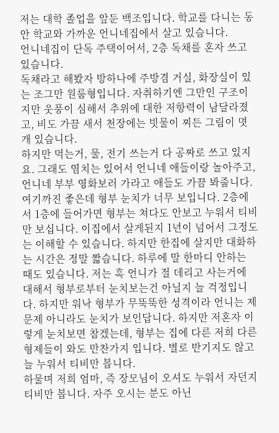저는 대학 졸업을 앞둔 백조입니다. 학교를 다니는 동안 학교와 가까운 언니네집에서 살고 있습니다.
언니네집이 단독 주택이어서, 2층 독채를 혼자 쓰고 있습니다.
독채라고 해봤자 방하나에 주방겸 거실, 화장실이 있는 조그만 원룸형입니다. 자취하기엔 그만인 구조이지만 웃풍이 심해서 추위에 대한 저항력이 남달라졌고, 비도 가끔 새서 천장에는 빗물이 찌든 그림이 몃개 있습니다.
하지만 먹는거, 물, 전기 쓰는거 다 공짜로 쓰고 있지요. 그래도 염치는 있어서 언니네 애들이랑 놀아주고, 언니네 부부 영화보러 가라고 애들도 가끔 봐줍니다.
여기까진 좋은데 형부 눈치가 너무 보입니다. 2층에서 1층에 들어가면 형부는 쳐다도 안보고 누워서 티비만 보십니다. 이집에서 살게된지 1년이 넘어서 그정도는 이해할 수 있습니다. 하지만 한집에 살지만 대화하는 시간은 정말 짧습니다. 하루에 말 한마디 안하는 때도 있습니다. 저는 혹 언니가 절 데리고 사는거에 대해서 형부로부터 눈치보는건 아닐지 늘 걱정입니다. 하지만 워낙 형부가 무뚝뚝한 성격이라 언니는 제 문제 아니라도 눈치가 보인답니다. 하지만 저혼자 이렇게 눈치보면 참겠는데, 형부는 집에 다른 저희 다른 형제들이 와도 만찬가지 입니다. 별로 반기지도 않고 늘 누워서 티비만 봅니다.
하물며 저희 엄마, 즉 장모님이 오셔도 누워서 자던지 티비만 봅니다. 자주 오시는 분도 아닌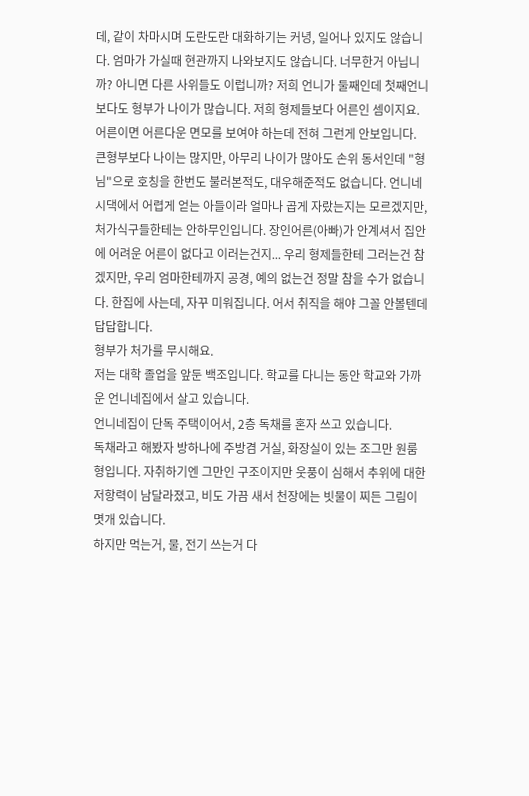데, 같이 차마시며 도란도란 대화하기는 커녕, 일어나 있지도 않습니다. 엄마가 가실때 현관까지 나와보지도 않습니다. 너무한거 아닙니까? 아니면 다른 사위들도 이럽니까? 저희 언니가 둘째인데 첫째언니보다도 형부가 나이가 많습니다. 저희 형제들보다 어른인 셈이지요. 어른이면 어른다운 면모를 보여야 하는데 전혀 그런게 안보입니다. 큰형부보다 나이는 많지만, 아무리 나이가 많아도 손위 동서인데 "형님"으로 호칭을 한번도 불러본적도, 대우해준적도 없습니다. 언니네 시댁에서 어렵게 얻는 아들이라 얼마나 곱게 자랐는지는 모르겠지만, 처가식구들한테는 안하무인입니다. 장인어른(아빠)가 안계셔서 집안에 어려운 어른이 없다고 이러는건지... 우리 형제들한테 그러는건 참겠지만, 우리 엄마한테까지 공경, 예의 없는건 정말 참을 수가 없습니다. 한집에 사는데, 자꾸 미워집니다. 어서 취직을 해야 그꼴 안볼텐데 답답합니다.
형부가 처가를 무시해요.
저는 대학 졸업을 앞둔 백조입니다. 학교를 다니는 동안 학교와 가까운 언니네집에서 살고 있습니다.
언니네집이 단독 주택이어서, 2층 독채를 혼자 쓰고 있습니다.
독채라고 해봤자 방하나에 주방겸 거실, 화장실이 있는 조그만 원룸형입니다. 자취하기엔 그만인 구조이지만 웃풍이 심해서 추위에 대한 저항력이 남달라졌고, 비도 가끔 새서 천장에는 빗물이 찌든 그림이 몃개 있습니다.
하지만 먹는거, 물, 전기 쓰는거 다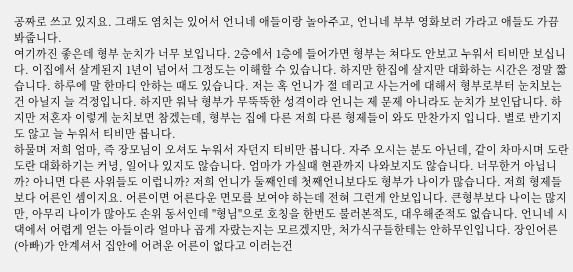공짜로 쓰고 있지요. 그래도 염치는 있어서 언니네 애들이랑 놀아주고, 언니네 부부 영화보러 가라고 애들도 가끔 봐줍니다.
여기까진 좋은데 형부 눈치가 너무 보입니다. 2층에서 1층에 들어가면 형부는 쳐다도 안보고 누워서 티비만 보십니다. 이집에서 살게된지 1년이 넘어서 그정도는 이해할 수 있습니다. 하지만 한집에 살지만 대화하는 시간은 정말 짧습니다. 하루에 말 한마디 안하는 때도 있습니다. 저는 혹 언니가 절 데리고 사는거에 대해서 형부로부터 눈치보는건 아닐지 늘 걱정입니다. 하지만 워낙 형부가 무뚝뚝한 성격이라 언니는 제 문제 아니라도 눈치가 보인답니다. 하지만 저혼자 이렇게 눈치보면 참겠는데, 형부는 집에 다른 저희 다른 형제들이 와도 만찬가지 입니다. 별로 반기지도 않고 늘 누워서 티비만 봅니다.
하물며 저희 엄마, 즉 장모님이 오셔도 누워서 자던지 티비만 봅니다. 자주 오시는 분도 아닌데, 같이 차마시며 도란도란 대화하기는 커녕, 일어나 있지도 않습니다. 엄마가 가실때 현관까지 나와보지도 않습니다. 너무한거 아닙니까? 아니면 다른 사위들도 이럽니까? 저희 언니가 둘째인데 첫째언니보다도 형부가 나이가 많습니다. 저희 형제들보다 어른인 셈이지요. 어른이면 어른다운 면모를 보여야 하는데 전혀 그런게 안보입니다. 큰형부보다 나이는 많지만, 아무리 나이가 많아도 손위 동서인데 "형님"으로 호칭을 한번도 불러본적도, 대우해준적도 없습니다. 언니네 시댁에서 어렵게 얻는 아들이라 얼마나 곱게 자랐는지는 모르겠지만, 처가식구들한테는 안하무인입니다. 장인어른(아빠)가 안계셔서 집안에 어려운 어른이 없다고 이러는건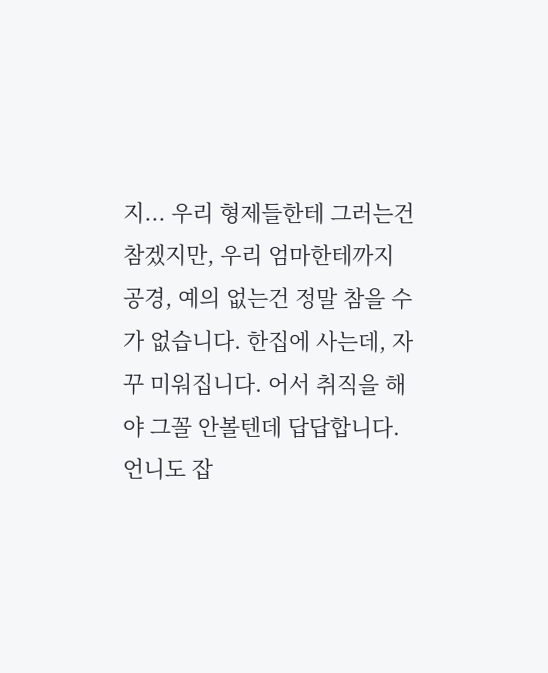지... 우리 형제들한테 그러는건 참겠지만, 우리 엄마한테까지 공경, 예의 없는건 정말 참을 수가 없습니다. 한집에 사는데, 자꾸 미워집니다. 어서 취직을 해야 그꼴 안볼텐데 답답합니다.
언니도 잡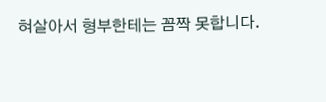혀살아서 형부한테는 꼼짝 못합니다.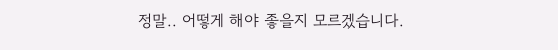정말.. 어떻게 해야 좋을지 모르겠습니다.